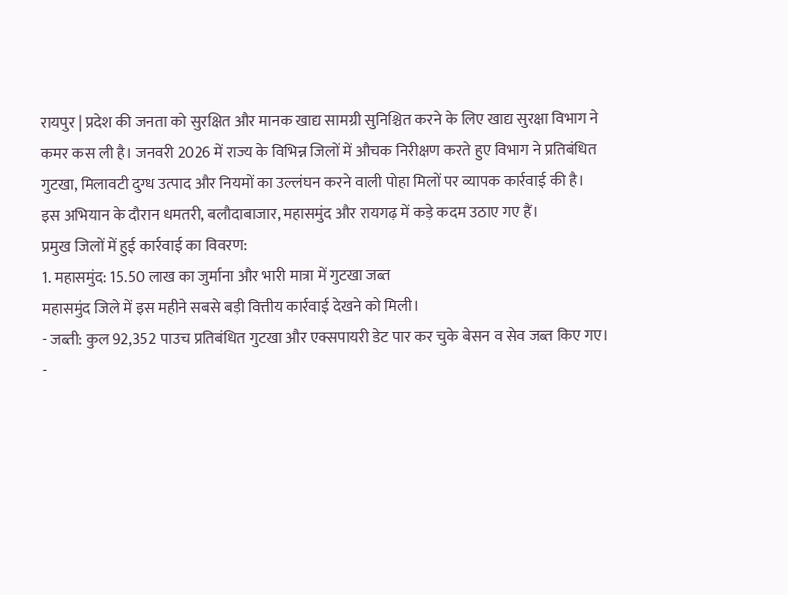रायपुर | प्रदेश की जनता को सुरक्षित और मानक खाद्य सामग्री सुनिश्चित करने के लिए खाद्य सुरक्षा विभाग ने कमर कस ली है। जनवरी 2026 में राज्य के विभिन्न जिलों में औचक निरीक्षण करते हुए विभाग ने प्रतिबंधित गुटखा, मिलावटी दुग्ध उत्पाद और नियमों का उल्लंघन करने वाली पोहा मिलों पर व्यापक कार्रवाई की है।
इस अभियान के दौरान धमतरी, बलौदाबाजार, महासमुंद और रायगढ़ में कड़े कदम उठाए गए हैं।
प्रमुख जिलों में हुई कार्रवाई का विवरण:
1. महासमुंद: 15.50 लाख का जुर्माना और भारी मात्रा में गुटखा जब्त
महासमुंद जिले में इस महीने सबसे बड़ी वित्तीय कार्रवाई देखने को मिली।
- जब्ती: कुल 92,352 पाउच प्रतिबंधित गुटखा और एक्सपायरी डेट पार कर चुके बेसन व सेव जब्त किए गए।
-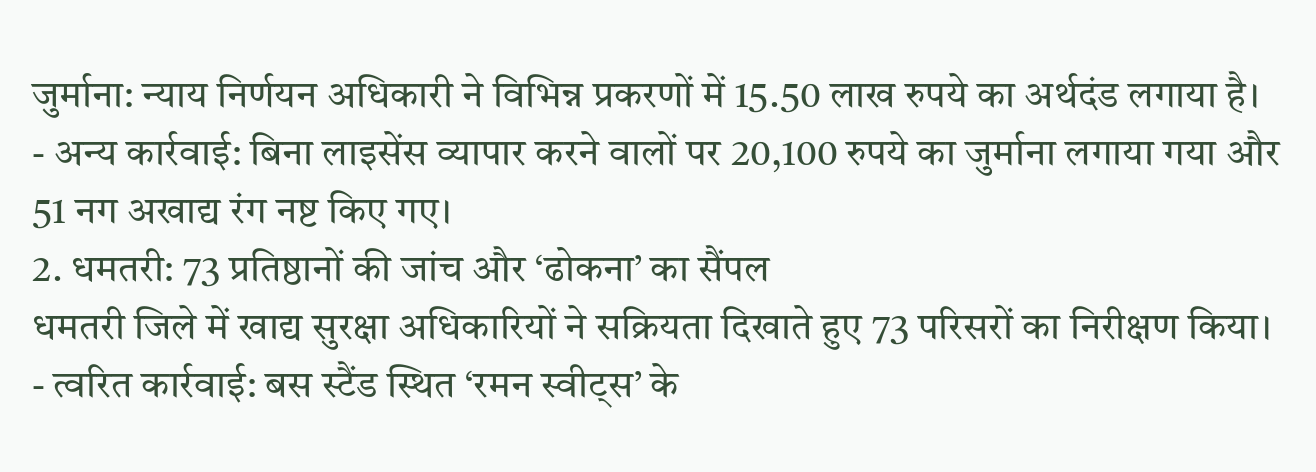जुर्माना: न्याय निर्णयन अधिकारी ने विभिन्न प्रकरणों में 15.50 लाख रुपये का अर्थदंड लगाया है।
- अन्य कार्रवाई: बिना लाइसेंस व्यापार करने वालों पर 20,100 रुपये का जुर्माना लगाया गया और 51 नग अखाद्य रंग नष्ट किए गए।
2. धमतरी: 73 प्रतिष्ठानों की जांच और ‘ढोकना’ का सैंपल
धमतरी जिले में खाद्य सुरक्षा अधिकारियों ने सक्रियता दिखाते हुए 73 परिसरों का निरीक्षण किया।
- त्वरित कार्रवाई: बस स्टैंड स्थित ‘रमन स्वीट्स’ के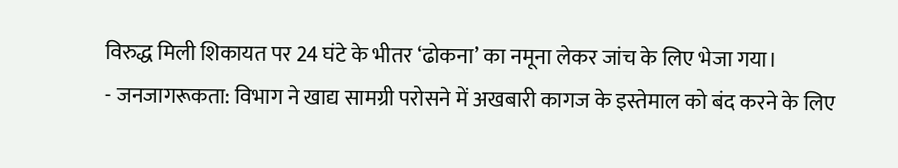विरुद्ध मिली शिकायत पर 24 घंटे के भीतर ‘ढोकना’ का नमूना लेकर जांच के लिए भेजा गया।
- जनजागरूकता: विभाग ने खाद्य सामग्री परोसने में अखबारी कागज के इस्तेमाल को बंद करने के लिए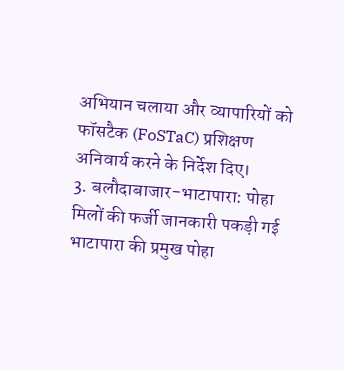अभियान चलाया और व्यापारियों को फॉसटैक (FoSTaC) प्रशिक्षण अनिवार्य करने के निर्देश दिए।
3. बलौदाबाजार-भाटापारा: पोहा मिलों की फर्जी जानकारी पकड़ी गई
भाटापारा की प्रमुख पोहा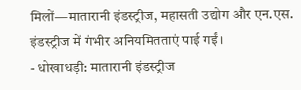मिलों—मातारानी इंडस्ट्रीज, महासती उद्योग और एन.एस. इंडस्ट्रीज में गंभीर अनियमितताएं पाई गईं।
- धोखाधड़ी: मातारानी इंडस्ट्रीज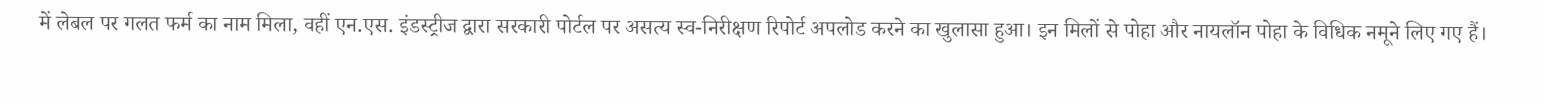में लेबल पर गलत फर्म का नाम मिला, वहीं एन.एस. इंडस्ट्रीज द्वारा सरकारी पोर्टल पर असत्य स्व-निरीक्षण रिपोर्ट अपलोड करने का खुलासा हुआ। इन मिलों से पोहा और नायलॉन पोहा के विधिक नमूने लिए गए हैं।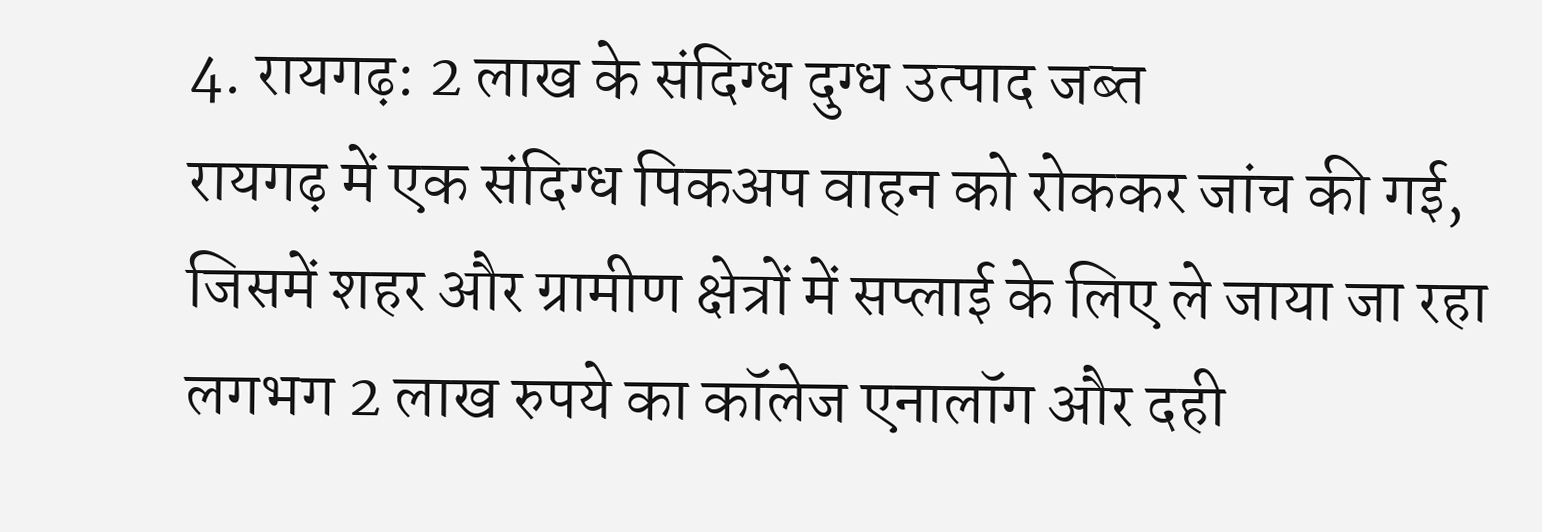4. रायगढ़: 2 लाख के संदिग्ध दुग्ध उत्पाद जब्त
रायगढ़ में एक संदिग्ध पिकअप वाहन को रोककर जांच की गई, जिसमें शहर और ग्रामीण क्षेत्रों में सप्लाई के लिए ले जाया जा रहा लगभग 2 लाख रुपये का कॉलेज एनालॉग और दही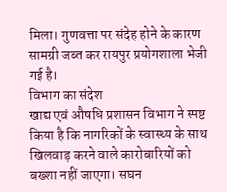मिला। गुणवत्ता पर संदेह होने के कारण सामग्री जब्त कर रायपुर प्रयोगशाला भेजी गई है।
विभाग का संदेश
खाद्य एवं औषधि प्रशासन विभाग ने स्पष्ट किया है कि नागरिकों के स्वास्थ्य के साथ खिलवाड़ करने वाले कारोबारियों को बख्शा नहीं जाएगा। सघन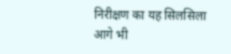निरीक्षण का यह सिलसिला आगे भी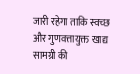जारी रहेगा ताकि स्वच्छ और गुणवत्तायुक्त खाद्य सामग्री की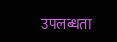उपलब्धता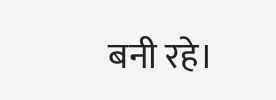बनी रहे।